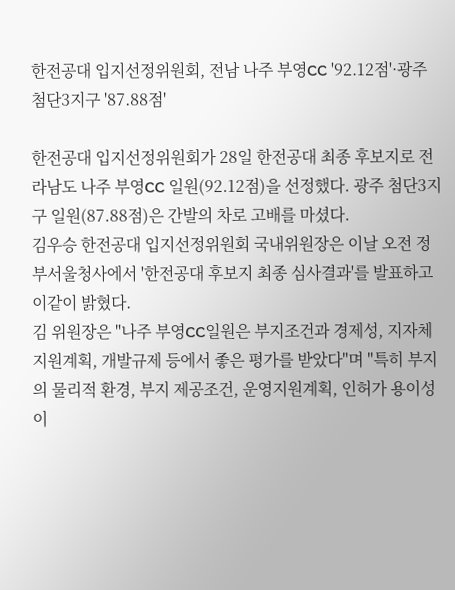한전공대 입지선정위원회, 전남 나주 부영CC '92.12점'·광주 첨단3지구 '87.88점'

한전공대 입지선정위원회가 28일 한전공대 최종 후보지로 전라남도 나주 부영CC 일원(92.12점)을 선정했다. 광주 첨단3지구 일원(87.88점)은 간발의 차로 고배를 마셨다.
김우승 한전공대 입지선정위원회 국내위원장은 이날 오전 정부서울청사에서 '한전공대 후보지 최종 심사결과'를 발표하고 이같이 밝혔다.
김 위원장은 "나주 부영CC일원은 부지조건과 경제성, 지자체 지원계획, 개발규제 등에서 좋은 평가를 받았다"며 "특히 부지의 물리적 환경, 부지 제공조건, 운영지원계획, 인허가 용이성이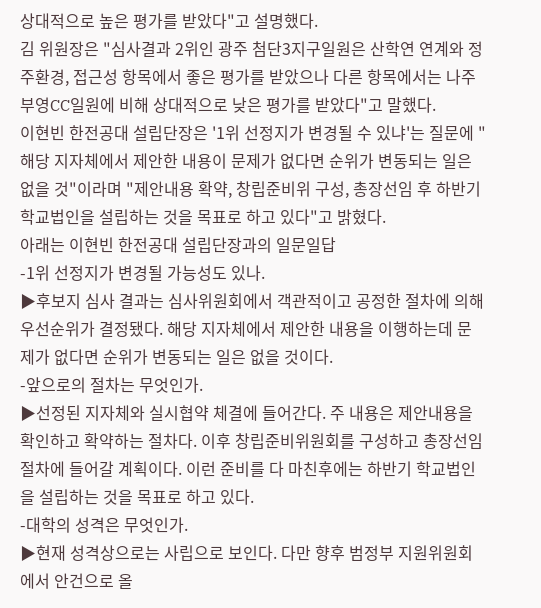상대적으로 높은 평가를 받았다"고 설명했다.
김 위원장은 "심사결과 2위인 광주 첨단3지구일원은 산학연 연계와 정주환경, 접근성 항목에서 좋은 평가를 받았으나 다른 항목에서는 나주 부영CC일원에 비해 상대적으로 낮은 평가를 받았다"고 말했다.
이현빈 한전공대 설립단장은 '1위 선정지가 변경될 수 있냐'는 질문에 "해당 지자체에서 제안한 내용이 문제가 없다면 순위가 변동되는 일은 없을 것"이라며 "제안내용 확약, 창립준비위 구성, 총장선임 후 하반기 학교법인을 설립하는 것을 목표로 하고 있다"고 밝혔다.
아래는 이현빈 한전공대 설립단장과의 일문일답
-1위 선정지가 변경될 가능성도 있나.
▶후보지 심사 결과는 심사위원회에서 객관적이고 공정한 절차에 의해 우선순위가 결정됐다. 해당 지자체에서 제안한 내용을 이행하는데 문제가 없다면 순위가 변동되는 일은 없을 것이다.
-앞으로의 절차는 무엇인가.
▶선정된 지자체와 실시협약 체결에 들어간다. 주 내용은 제안내용을 확인하고 확약하는 절차다. 이후 창립준비위원회를 구성하고 총장선임 절차에 들어갈 계획이다. 이런 준비를 다 마친후에는 하반기 학교법인을 설립하는 것을 목표로 하고 있다.
-대학의 성격은 무엇인가.
▶현재 성격상으로는 사립으로 보인다. 다만 향후 범정부 지원위원회에서 안건으로 올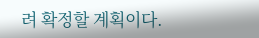려 확정할 계획이다.